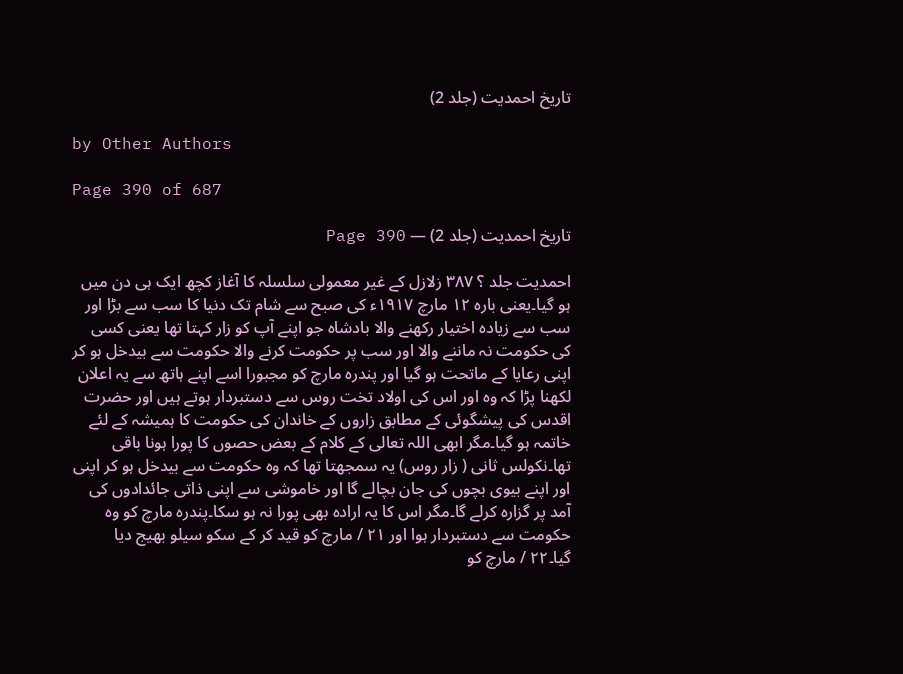تاریخ احمدیت (جلد 2)

by Other Authors

Page 390 of 687

تاریخ احمدیت (جلد 2) — Page 390

احمدیت جلد ؟ ۳۸۷ زلازل کے غیر معمولی سلسلہ کا آغاز کچھ ایک ہی دن میں ہو گیا۔یعنی بارہ ۱۲ مارچ ۱۹۱۷ء کی صبح سے شام تک دنیا کا سب سے بڑا اور سب سے زیادہ اختیار رکھنے والا بادشاہ جو اپنے آپ کو زار کہتا تھا یعنی کسی کی حکومت نہ ماننے والا اور سب پر حکومت کرنے والا حکومت سے بیدخل ہو کر اپنی رعایا کے ماتحت ہو گیا اور پندرہ مارچ کو مجبورا اسے اپنے ہاتھ سے یہ اعلان لکھنا پڑا کہ وہ اور اس کی اولاد تخت روس سے دستبردار ہوتے ہیں اور حضرت اقدس کی پیشگوئی کے مطابق زاروں کے خاندان کی حکومت کا ہمیشہ کے لئے خاتمہ ہو گیا۔مگر ابھی اللہ تعالی کے کلام کے بعض حصوں کا پورا ہونا باقی تھا۔نکولس ثانی ( زار روس) یہ سمجھتا تھا کہ وہ حکومت سے بیدخل ہو کر اپنی اور اپنے بیوی بچوں کی جان بچالے گا اور خاموشی سے اپنی ذاتی جائدادوں کی آمد پر گزارہ کرلے گا۔مگر اس کا یہ ارادہ بھی پورا نہ ہو سکا۔پندرہ مارچ کو وہ حکومت سے دستبردار ہوا اور ۲۱ / مارچ کو قید کر کے سکو سیلو بھیج دیا گیا۔۲۲ / مارچ کو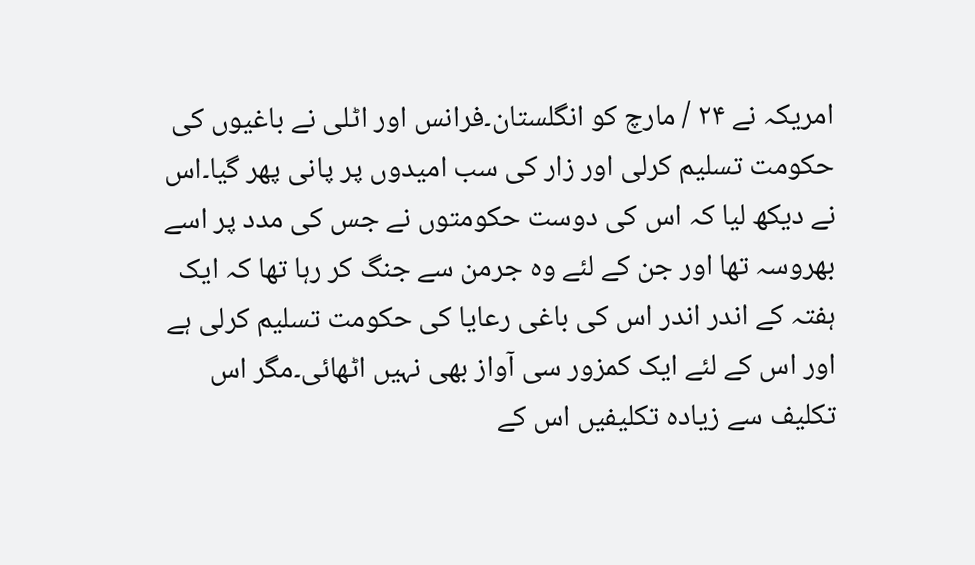امریکہ نے ۲۴ / مارچ کو انگلستان۔فرانس اور اٹلی نے باغیوں کی حکومت تسلیم کرلی اور زار کی سب امیدوں پر پانی پھر گیا۔اس نے دیکھ لیا کہ اس کی دوست حکومتوں نے جس کی مدد پر اسے بھروسہ تھا اور جن کے لئے وہ جرمن سے جنگ کر رہا تھا کہ ایک ہفتہ کے اندر اندر اس کی باغی رعایا کی حکومت تسلیم کرلی ہے اور اس کے لئے ایک کمزور سی آواز بھی نہیں اٹھائی۔مگر اس تکلیف سے زیادہ تکلیفیں اس کے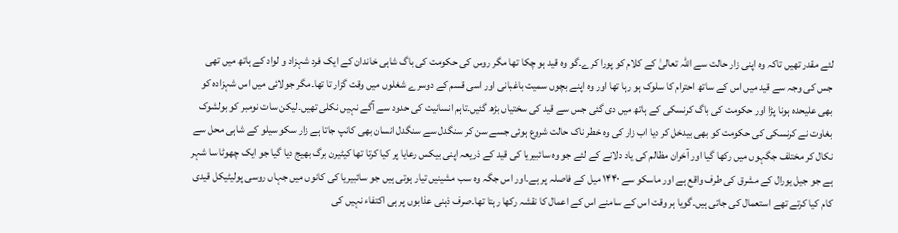لئے مقدر تھیں تاکہ وہ اپنی زار حالت سے اللہ تعالیٰ کے کلام کو پورا کرے۔گو وہ قید ہو چکا تھا مگر روس کی حکومت کی باگ شاہی خاندان کے ایک فرد شہزاد و لواد کے ہاتھ میں تھی جس کی وجہ سے قید میں اس کے ساتھ احترام کا سلوک ہو رہا تھا اور وہ اپنے بچوں سمیت باغبانی اور اسی قسم کے دوسرے شغلوں میں وقت گزار تا تھا۔مگر جولائی میں اس شہزادہ کو بھی علیحدہ ہونا پڑا اور حکومت کی باگ کرنسکی کے ہاتھ میں دی گئی جس سے قید کی سختیاں بڑھ گئیں۔تاہم انسانیت کی حدود سے آگے نہیں نکلی تھیں۔لیکن سات نومبر کو بولشوک بغاوت نے کرنسکی کی حکومت کو بھی بیدخل کر دیا اب زار کی وہ خطر ناک حالت شروع ہوئی جسے سن کر سنگدل سے سنگدل انسان بھی کانپ جاتا ہے زار سکو سیلو کے شاہی محل سے نکال کر مختلف جگہوں میں رکھا گیا اور آخران مظالم کی یاد دلانے کے لئے جو وہ سائبیریا کی قید کے ذریعہ اپنی بیکس رعایا پر کیا کرتا تھا کیٹیرن برگ بھیج دیا گیا جو ایک چھوٹا سا شہر ہے جو جیل یورال کے مشرق کی طرف واقع ہے اور ماسکو سے ۱۴۴۰ میل کے فاصلہ پر ہے۔اور اس جگہ وہ سب مشینیں تیار ہوتی ہیں جو سائبیریا کی کانوں میں جہاں روسی پولیٹیکل قیدی کام کیا کرتے تھے استعمال کی جاتی ہیں۔گویا ہر وقت اس کے سامنے اس کے اعمال کا نقشہ رکھا رہتا تھا۔صرف ذہنی عذابوں پر ہی اکتفاء نہیں کی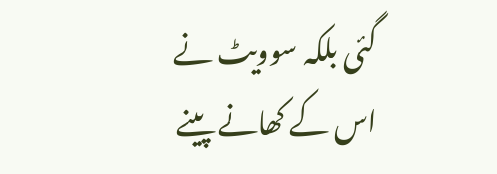گئی بلکہ سوویٹ نے اس کے کھانے پینے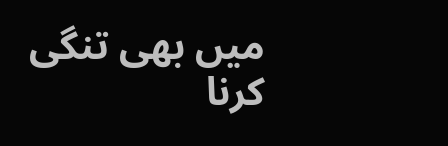میں بھی تنگی کرنا